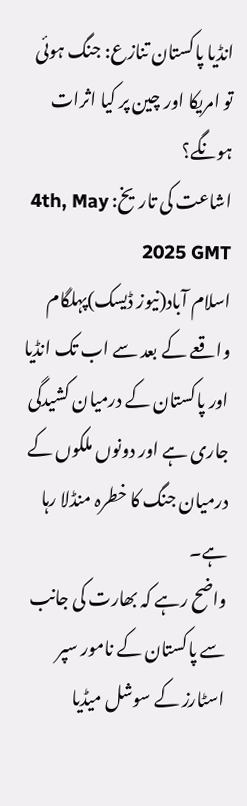انڈیا پاکستان تنازع: جنگ ہوئی تو امریکا اور چین پر کیا اثرات ہونگے؟
اشاعت کی تاریخ: 4th, May 2025 GMT
اسلام آباد(نیوز ڈیسک)پہلگام واقعے کے بعد سے اب تک انڈیا اور پاکستان کے درمیان کشیدگی جاری ہے اور دونوں ملکوں کے درمیان جنگ کا خطرہ منڈلا رہا ہے۔
واضح رہے کہ بھارت کی جانب سے پاکستان کے نامور سپر اسٹارز کے سوشل میڈیا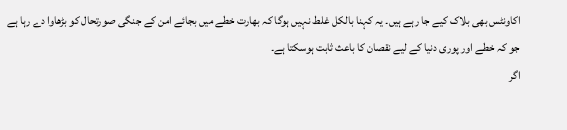اکاونٹس بھی بلاک کیے جا رہے ہیں۔ یہ کہنا بالکل غلط نہیں ہوگا کہ بھارت خطے میں بجائے امن کے جنگی صورتحال کو بڑھاوا دے رہا ہے جو کہ خطے اور پوری دنیا کے لیے نقصان کا باعث ثابت ہوسکتا ہے۔
اگر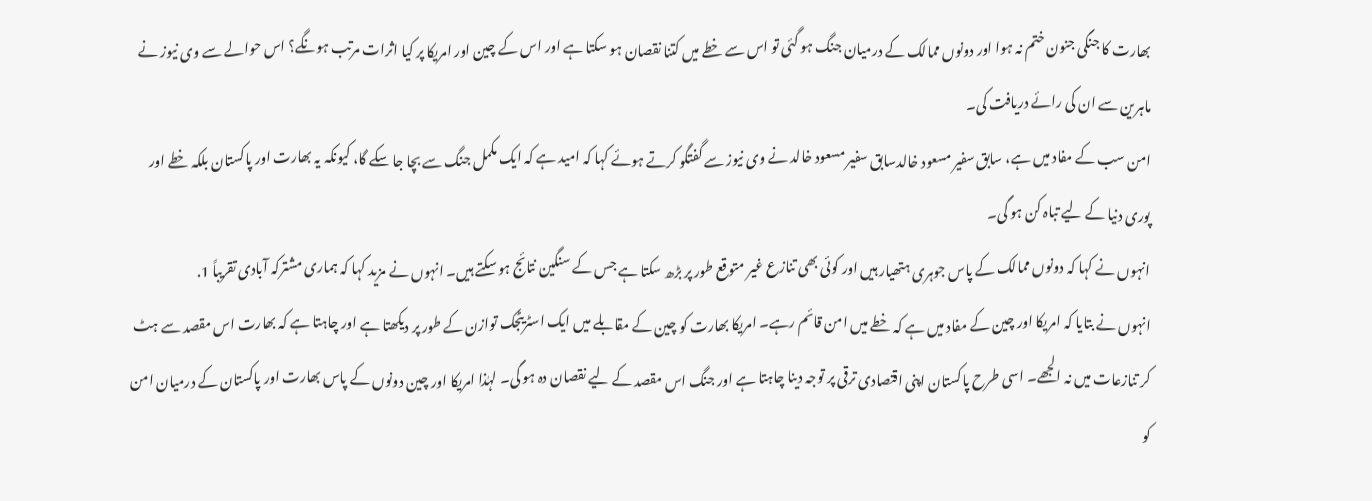بھارت کا جنگی جنون ختم نہ ہوا اور دونوں ممالک کے درمیان جنگ ہو گئی تو اس سے خطے میں کتنا نقصان ہو سکتا ہے اور اس کے چین اور امریکا پر کیا اثرات مرتب ہونگے؟ اس حوالے سے وی نیوز نے ماہرین سے ان کی رائے دریافت کی۔
امن سب کے مفاد میں ہے، سابق سفیر مسعود خالدسابق سفیر مسعود خالد نے وی نیوز سے گفتگو کرتے ہوئے کہا کہ امید ہے کہ ایک مکمل جنگ سے بچا جا سکے گا، کیونکہ یہ بھارت اور پاکستان بلکہ خطے اور پوری دنیا کے لیے تباہ کن ہو گی۔
انہوں نے کہا کہ دونوں ممالک کے پاس جوہری ہتھیار ہیں اور کوئی بھی تنازع غیر متوقع طور پر بڑھ سکتا ہے جس کے سنگین نتائج ہو سکتے ہیں۔ انہوں نے مزید کہا کہ ہماری مشترکہ آبادی تقریباً 1.
انہوں نے بتایا کہ امریکا اور چین کے مفاد میں ہے کہ خطے میں امن قائم رہے۔ امریکا بھارت کو چین کے مقابلے میں ایک اسٹریٹجک توازن کے طور پر دیکھتا ہے اور چاہتا ہے کہ بھارت اس مقصد سے ہٹ کر تنازعات میں نہ الجھے۔ اسی طرح پاکستان اپنی اقتصادی ترقی پر توجہ دینا چاہتا ہے اور جنگ اس مقصد کے لیے نقصان دہ ہو گی۔ لہٰذا امریکا اور چین دونوں کے پاس بھارت اور پاکستان کے درمیان امن کو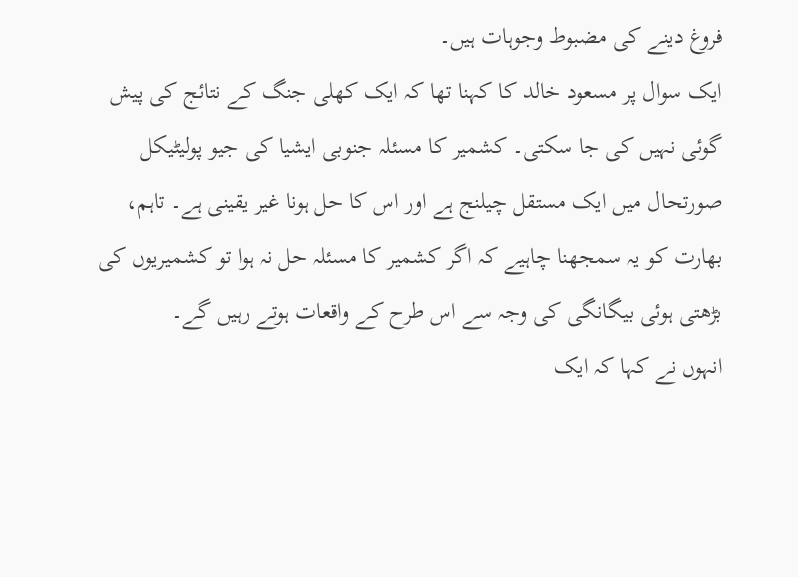فروغ دینے کی مضبوط وجوہات ہیں۔
ایک سوال پر مسعود خالد کا کہنا تھا کہ ایک کھلی جنگ کے نتائج کی پیش گوئی نہیں کی جا سکتی۔ کشمیر کا مسئلہ جنوبی ایشیا کی جیو پولیٹیکل صورتحال میں ایک مستقل چیلنج ہے اور اس کا حل ہونا غیر یقینی ہے۔ تاہم، بھارت کو یہ سمجھنا چاہیے کہ اگر کشمیر کا مسئلہ حل نہ ہوا تو کشمیریوں کی بڑھتی ہوئی بیگانگی کی وجہ سے اس طرح کے واقعات ہوتے رہیں گے۔
انہوں نے کہا کہ ایک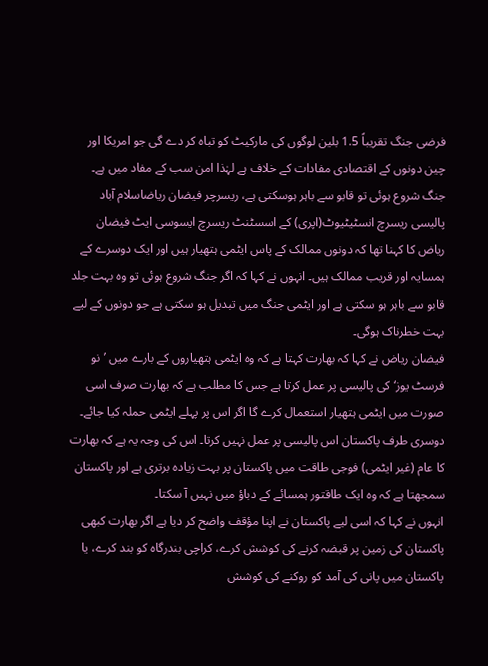فرضی جنگ تقریباً 1.5 بلین لوگوں کی مارکیٹ کو تباہ کر دے گی جو امریکا اور چین دونوں کے اقتصادی مفادات کے خلاف ہے لہٰذا امن سب کے مفاد میں ہے۔
جنگ شروع ہوئی تو قابو سے باہر ہوسکتی ہے، ریسرچر فیضان ریاضاسلام آباد پالیسی ریسرچ انسٹیٹیوٹ(اپری) کے اسسٹنٹ ریسرچ ایسوسی ایٹ فیضان ریاض کا کہنا تھا کہ دونوں ممالک کے پاس ایٹمی ہتھیار ہیں اور ایک دوسرے کے ہمسایہ اور قریب ممالک ہیں۔ انہوں نے کہا کہ اگر جنگ شروع ہوئی تو وہ بہت جلد قابو سے باہر ہو سکتی ہے اور ایٹمی جنگ میں تبدیل ہو سکتی ہے جو دونوں کے لیے بہت خطرناک ہوگی۔
فیضان ریاض نے کہا کہ بھارت کہتا ہے کہ وہ ایٹمی ہتھیاروں کے بارے میں ’نو فرسٹ یوز‘ کی پالیسی پر عمل کرتا ہے جس کا مطلب ہے کہ بھارت صرف اسی صورت میں ایٹمی ہتھیار استعمال کرے گا اگر اس پر پہلے ایٹمی حملہ کیا جائے۔ دوسری طرف پاکستان اس پالیسی پر عمل نہیں کرتا۔ اس کی وجہ یہ ہے کہ بھارت کا عام (غیر ایٹمی) فوجی طاقت میں پاکستان پر بہت زیادہ برتری ہے اور پاکستان سمجھتا ہے کہ وہ ایک طاقتور ہمسائے کے دباؤ میں نہیں آ سکتا۔
انہوں نے کہا کہ اسی لیے پاکستان نے اپنا مؤقف واضح کر دیا ہے اگر بھارت کبھی پاکستان کی زمین پر قبضہ کرنے کی کوشش کرے، کراچی بندرگاہ کو بند کرے، یا پاکستان میں پانی کی آمد کو روکنے کی کوشش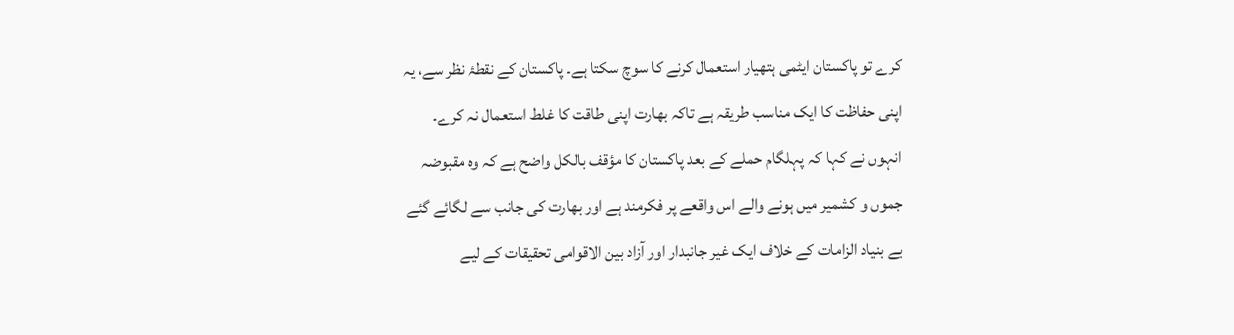کرے تو پاکستان ایٹمی ہتھیار استعمال کرنے کا سوچ سکتا ہے۔ پاکستان کے نقطۂ نظر سے، یہ اپنی حفاظت کا ایک مناسب طریقہ ہے تاکہ بھارت اپنی طاقت کا غلط استعمال نہ کرے۔
انہوں نے کہا کہ پہلگام حملے کے بعد پاکستان کا مؤقف بالکل واضح ہے کہ وہ مقبوضہ جموں و کشمیر میں ہونے والے اس واقعے پر فکرمند ہے اور بھارت کی جانب سے لگائے گئے بے بنیاد الزامات کے خلاف ایک غیر جانبدار اور آزاد بین الاقوامی تحقیقات کے لیے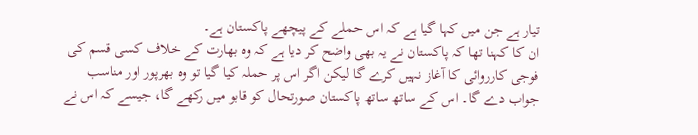تیار ہے جن میں کہا گیا ہے کہ اس حملے کے پیچھے پاکستان ہے۔
ان کا کہنا تھا کہ پاکستان نے یہ بھی واضح کر دیا ہے کہ وہ بھارت کے خلاف کسی قسم کی فوجی کارروائی کا آغاز نہیں کرے گا لیکن اگر اس پر حملہ کیا گیا تو وہ بھرپور اور مناسب جواب دے گا۔ اس کے ساتھ ساتھ پاکستان صورتحال کو قابو میں رکھے گا، جیسے کہ اس نے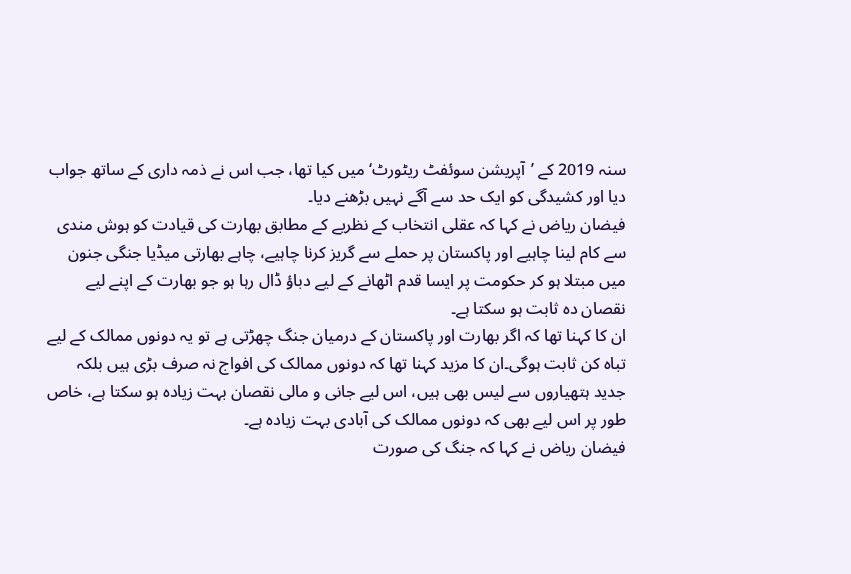سنہ 2019 کے ’آپریشن سوئفٹ ریٹورٹ‘ میں کیا تھا، جب اس نے ذمہ داری کے ساتھ جواب دیا اور کشیدگی کو ایک حد سے آگے نہیں بڑھنے دیا۔
فیضان ریاض نے کہا کہ عقلی انتخاب کے نظریے کے مطابق بھارت کی قیادت کو ہوش مندی سے کام لینا چاہیے اور پاکستان پر حملے سے گریز کرنا چاہیے، چاہے بھارتی میڈیا جنگی جنون میں مبتلا ہو کر حکومت پر ایسا قدم اٹھانے کے لیے دباؤ ڈال رہا ہو جو بھارت کے اپنے لیے نقصان دہ ثابت ہو سکتا ہے۔
ان کا کہنا تھا کہ اگر بھارت اور پاکستان کے درمیان جنگ چھڑتی ہے تو یہ دونوں ممالک کے لیے تباہ کن ثابت ہوگی۔ان کا مزید کہنا تھا کہ دونوں ممالک کی افواج نہ صرف بڑی ہیں بلکہ جدید ہتھیاروں سے لیس بھی ہیں، اس لیے جانی و مالی نقصان بہت زیادہ ہو سکتا ہے، خاص طور پر اس لیے بھی کہ دونوں ممالک کی آبادی بہت زیادہ ہے۔
فیضان ریاض نے کہا کہ جنگ کی صورت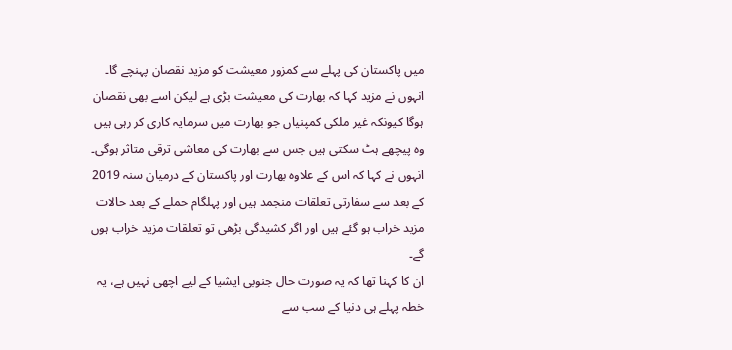میں پاکستان کی پہلے سے کمزور معیشت کو مزید نقصان پہنچے گا۔ انہوں نے مزید کہا کہ بھارت کی معیشت بڑی ہے لیکن اسے بھی نقصان ہوگا کیونکہ غیر ملکی کمپنیاں جو بھارت میں سرمایہ کاری کر رہی ہیں وہ پیچھے ہٹ سکتی ہیں جس سے بھارت کی معاشی ترقی متاثر ہوگی۔
انہوں نے کہا کہ اس کے علاوہ بھارت اور پاکستان کے درمیان سنہ 2019 کے بعد سے سفارتی تعلقات منجمد ہیں اور پہلگام حملے کے بعد حالات مزید خراب ہو گئے ہیں اور اگر کشیدگی بڑھی تو تعلقات مزید خراب ہوں گے۔
ان کا کہنا تھا کہ یہ صورت حال جنوبی ایشیا کے لیے اچھی نہیں ہے، یہ خطہ پہلے ہی دنیا کے سب سے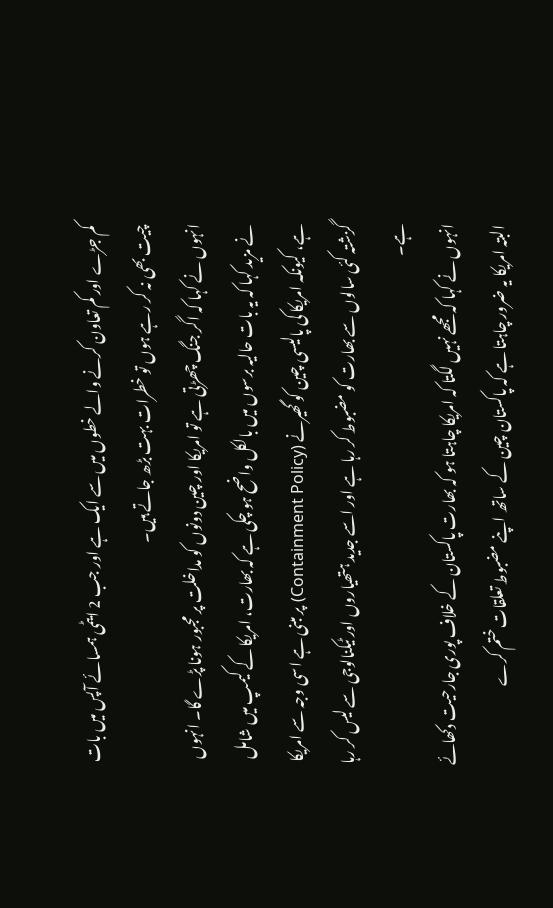کم جڑے اور کم تعاون کرنے والے خطوں میں سے ایک ہے اور جب 2 ایٹمی ہمسائے آپس میں بات چیت بھی نہ کر رہے ہوں تو خطرات بہت بڑھ جاتے ہیں۔
انہوں نے کہا کہ اگر جنگ چھڑتی ہے تو امریکا اور چین دونوں کو مداخلت پر مجبور ہونا پڑے گا۔ انہوں نے مزید کہا کہ یہ بات حالیہ برسوں میں بالکل واضح ہو چکی ہے کہ بھارت، امریکا کے کیمپ میں شامل ہے، کیونکہ امریکا کی پالیسی چین کو گھیرنے (Containment Policy) پر مبنی ہے اسی وجہ سے امریکا گزشتہ کئی سالوں سے بھارت کو مضبوط کر رہا ہے اور اسے جدید ہتھیاروں اور ٹیکنالوجی سے لیس کر رہا ہے۔
انہوں نے کہا کہ مجھے نہیں لگتا کہ امریکا چاہتا ہو کہ بھارت پاکستان کے خلاف پوری جارحیت دکھائے البتہ امریکا یہ ضرور چاہتا ہے کہ پاکستان چین کے ساتھ اپنے مضبوط تعلقات ختم کرے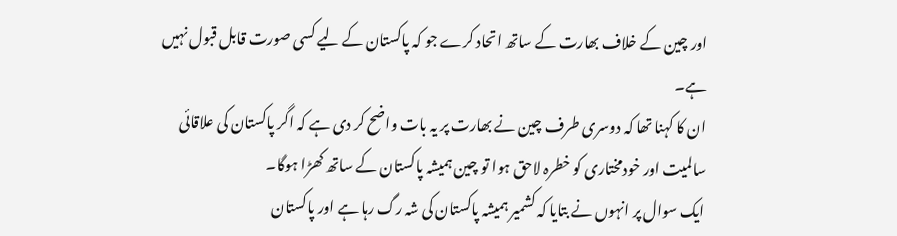اور چین کے خلاف بھارت کے ساتھ اتحاد کرے جو کہ پاکستان کے لیے کسی صورت قابل قبول نہیں ہے۔
ان کا کہنا تھا کہ دوسری طرف چین نے بھارت پر یہ بات واضح کر دی ہے کہ اگر پاکستان کی علاقائی سالمیت اور خودمختاری کو خطرہ لاحق ہوا تو چین ہمیشہ پاکستان کے ساتھ کھڑا ہوگا۔
ایک سوال پر انہوں نے بتایا کہ کشمیر ہمیشہ پاکستان کی شہ رگ رہا ہے اور پاکستان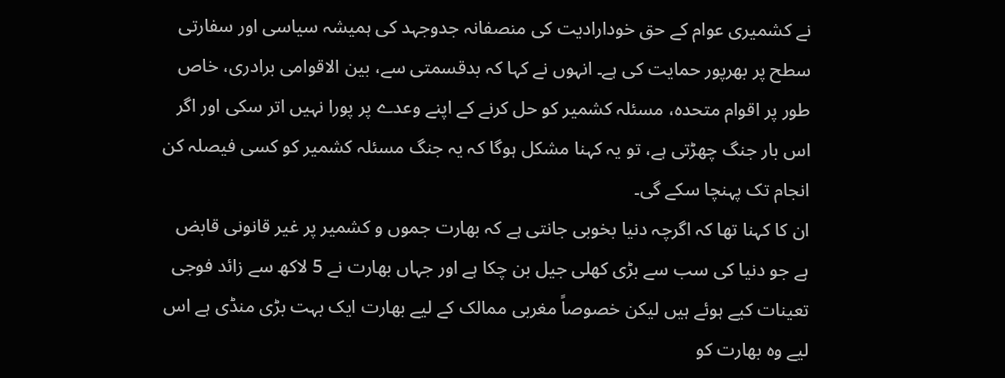نے کشمیری عوام کے حق خودارادیت کی منصفانہ جدوجہد کی ہمیشہ سیاسی اور سفارتی سطح پر بھرپور حمایت کی ہے۔ انہوں نے کہا کہ بدقسمتی سے، بین الاقوامی برادری، خاص طور پر اقوام متحدہ، مسئلہ کشمیر کو حل کرنے کے اپنے وعدے پر پورا نہیں اتر سکی اور اگر اس بار جنگ چھڑتی ہے، تو یہ کہنا مشکل ہوگا کہ یہ جنگ مسئلہ کشمیر کو کسی فیصلہ کن انجام تک پہنچا سکے گی۔
ان کا کہنا تھا کہ اگرچہ دنیا بخوبی جانتی ہے کہ بھارت جموں و کشمیر پر غیر قانونی قابض ہے جو دنیا کی سب سے بڑی کھلی جیل بن چکا ہے اور جہاں بھارت نے 5 لاکھ سے زائد فوجی تعینات کیے ہوئے ہیں لیکن خصوصاً مغربی ممالک کے لیے بھارت ایک بہت بڑی منڈی ہے اس لیے وہ بھارت کو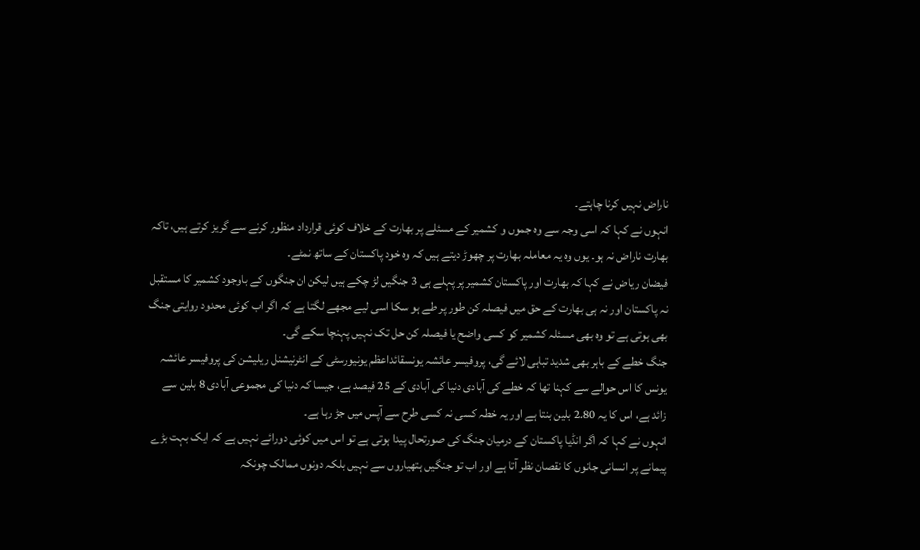ناراض نہیں کرنا چاہتے۔
انہوں نے کہا کہ اسی وجہ سے وہ جموں و کشمیر کے مسئلے پر بھارت کے خلاف کوئی قرارداد منظور کرنے سے گریز کرتے ہیں، تاکہ بھارت ناراض نہ ہو۔ یوں وہ یہ معاملہ بھارت پر چھوڑ دیتے ہیں کہ وہ خود پاکستان کے ساتھ نمٹے۔
فیضان ریاض نے کہا کہ بھارت اور پاکستان کشمیر پر پہلے ہی 3 جنگیں لڑ چکے ہیں لیکن ان جنگوں کے باوجود کشمیر کا مستقبل نہ پاکستان اور نہ ہی بھارت کے حق میں فیصلہ کن طور پر طے ہو سکا اسی لیے مجھے لگتا ہے کہ اگر اب کوئی محدود روایتی جنگ بھی ہوتی ہے تو وہ بھی مسئلہ کشمیر کو کسی واضح یا فیصلہ کن حل تک نہیں پہنچا سکے گی۔
جنگ خطے کے باہر بھی شدید تباہی لائے گی، پروفیسر عائشہ یونسقائداعظم یونیورسٹی کے انٹرنیشنل ریلیشن کی پروفیسر عائشہ یونس کا اس حوالے سے کہنا تھا کہ خطے کی آبادی دنیا کی آبادی کے 25 فیصد ہے، جیسا کہ دنیا کی مجموعی آبادی 8 بلین سے زائد ہے، اس کا یہ 2.80 بلین بنتا ہے اور یہ خطہ کسی نہ کسی طرح سے آپس میں جڑ رہا ہے۔
انہوں نے کہا کہ اگر انڈیا پاکستان کے درمیان جنگ کی صورتحال پیدا ہوتی ہے تو اس میں کوئی دورائے نہیں ہے کہ ایک بہت بڑے پیمانے پر انسانی جانوں کا نقصان نظر آتا ہے اور اب تو جنگیں ہتھیاروں سے نہیں بلکہ دونوں ممالک چونکہ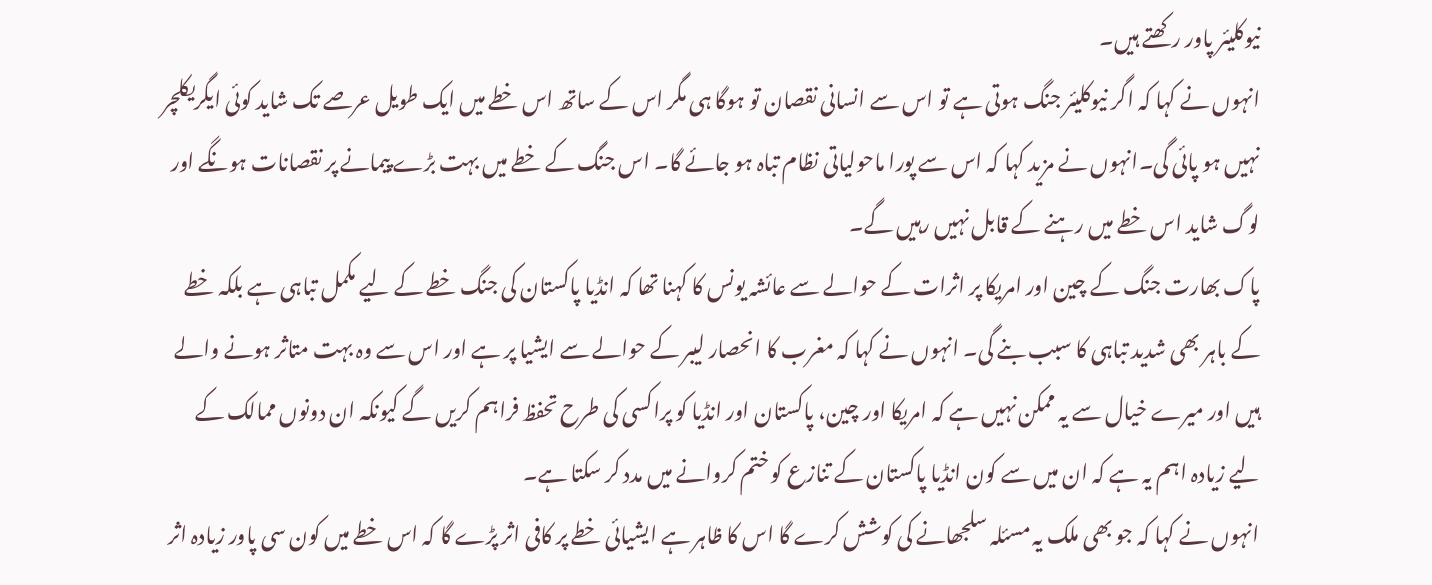نیوکلیئر پاور رکھتے ہیں۔
انہوں نے کہا کہ اگر نیوکلیئر جنگ ہوتی ہے تو اس سے انسانی نقصان تو ہوگا ہی مگر اس کے ساتھ اس خطے میں ایک طویل عرصے تک شاید کوئی ایگریکلچر نہیں ہو پائی گی۔انہوں نے مزید کہا کہ اس سے پورا ماحولیاتی نظام تباہ ہو جائے گا۔ اس جنگ کے خطے میں بہت بڑے پیمانے پر نقصانات ہونگے اور لوگ شاید اس خطے میں رہنے کے قابل نہیں رہیں گے۔
پاک بھارت جنگ کے چین اور امریکا پر اثرات کے حوالے سے عائشہ یونس کا کہنا تھا کہ انڈیا پاکستان کی جنگ خطے کے لیے مکمل تباہی ہے بلکہ خطے کے باہر بھی شدید تباہی کا سبب بنے گی۔ انہوں نے کہا کہ مغرب کا انحصار لیبر کے حوالے سے ایشیا پر ہے اور اس سے وہ بہت متاثر ہونے والے ہیں اور میرے خیال سے یہ ممکن نہیں ہے کہ امریکا اور چین، پاکستان اور انڈیا کو پراکسی کی طرح تحفظ فراہم کریں گے کیونکہ ان دونوں ممالک کے لیے زیادہ اہم یہ ہے کہ ان میں سے کون انڈیا پاکستان کے تنازع کو ختم کروانے میں مدد کر سکتا ہے۔
انہوں نے کہا کہ جو بھی ملک یہ مسئلہ سلجھانے کی کوشش کرے گا اس کا ظاہر ہے ایشیائی خطے پر کافی اثر پڑے گا کہ اس خطے میں کون سی پاور زیادہ اثر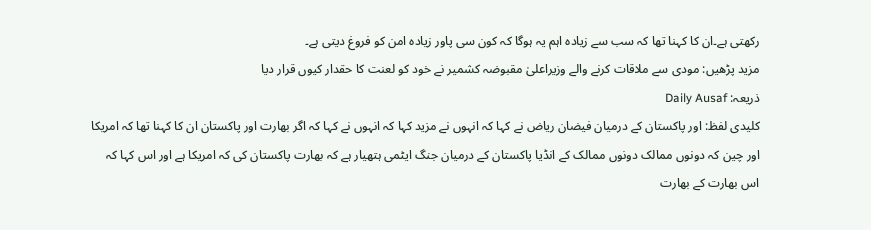رکھتی ہے۔ان کا کہنا تھا کہ سب سے زیادہ اہم یہ ہوگا کہ کون سی پاور زیادہ امن کو فروغ دیتی ہے۔
مزید پڑھیں: مودی سے ملاقات کرنے والے وزیراعلیٰ مقبوضہ کشمیر نے خود کو لعنت کا حقدار کیوں قرار دیا
ذریعہ: Daily Ausaf
کلیدی لفظ: اور پاکستان کے درمیان فیضان ریاض نے کہا کہ انہوں نے مزید کہا کہ انہوں نے کہا کہ اگر بھارت اور پاکستان ان کا کہنا تھا کہ امریکا اور چین کہ دونوں ممالک دونوں ممالک کے انڈیا پاکستان کے درمیان جنگ ایٹمی ہتھیار ہے کہ بھارت پاکستان کی کہ امریکا ہے اور اس کہا کہ اس بھارت کے بھارت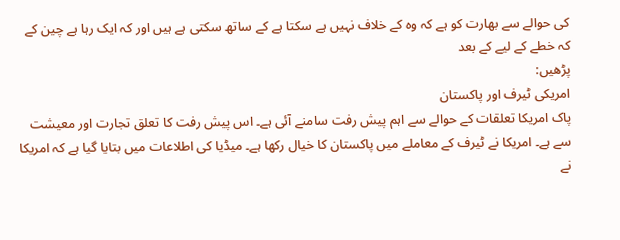کی حوالے سے بھارت کو ہے کہ وہ کے خلاف نہیں ہے سکتا ہے کے ساتھ سکتی ہے ہیں اور کہ ایک رہا ہے چین کے کہ خطے کے لیے کے بعد
پڑھیں:
امریکی ٹیرف اور پاکستان
پاک امریکا تعلقات کے حوالے سے اہم پیش رفت سامنے آئی ہے۔ اس پیش رفت کا تعلق تجارت اور معیشت سے ہے۔ امریکا نے ٹیرف کے معاملے میں پاکستان کا خیال رکھا ہے۔ میڈیا کی اطلاعات میں بتایا گیا ہے کہ امریکا نے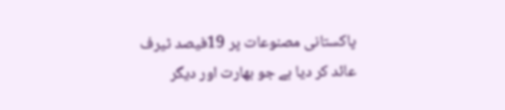پاکستانی مصنوعات پر 19فیصد ٹیرف عائد کر دیا ہے جو بھارت اور دیگر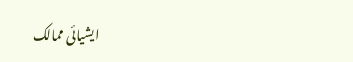ایشیائی ممالک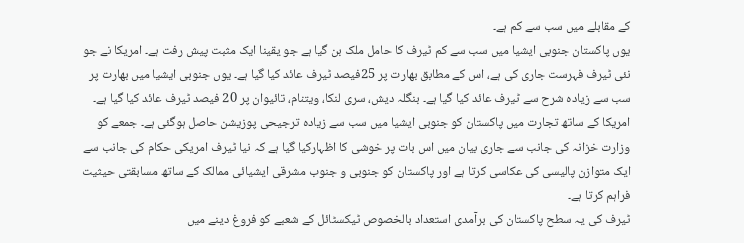کے مقابلے میں سب سے کم ہے۔
یوں پاکستان جنوبی ایشیا میں سب سے کم ٹیرف کا حامل ملک بن گیا ہے جو یقینا ایک مثبت پیش رفت ہے۔ امریکا نے جو نئی ٹیرف فہرست جاری کی ہے، اس کے مطابق بھارت پر 25فیصد ٹیرف عائد کیا گیا ہے۔ یوں جنوبی ایشیا میں بھارت پر سب سے زیادہ شرح سے ٹیرف عائد کیا گیا ہے۔ بنگلہ دیش، سری لنکا، ویتنام، تائیوان پر 20 فیصد ٹیرف عائد کیا گیا ہے۔ امریکا کے ساتھ تجارت میں پاکستان کو جنوبی ایشیا میں سب سے زیادہ ترجیحی پوزیشن حاصل ہوگئی ہے۔ جمعے کو وزارت خزانہ کی جانب سے جاری بیان میں اس بات پر خوشی کا اظہارکیا گیا ہے کہ نیا ٹیرف امریکی حکام کی جانب سے ایک متوازن پالیسی کی عکاسی کرتا ہے اور پاکستان کو جنوبی و جنوب مشرقی ایشیائی ممالک کے ساتھ مسابقتی حیثیت فراہم کرتا ہے۔
ٹیرف کی یہ سطح پاکستان کی برآمدی استعداد بالخصوص ٹیکسٹائل کے شعبے کو فروغ دینے میں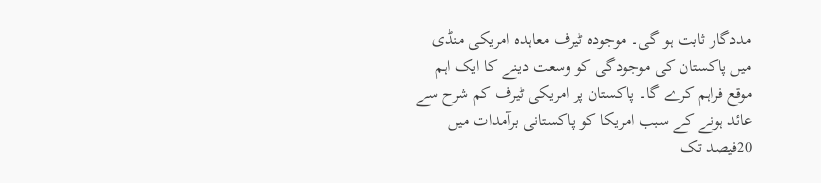مددگار ثابت ہو گی۔ موجودہ ٹیرف معاہدہ امریکی منڈی میں پاکستان کی موجودگی کو وسعت دینے کا ایک اہم موقع فراہم کرے گا۔ پاکستان پر امریکی ٹیرف کم شرح سے عائد ہونے کے سبب امریکا کو پاکستانی برآمدات میں 20فیصد تک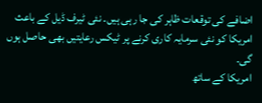اضافے کی توقعات ظاہر کی جا رہی ہیں۔ نئی ٹیرف ڈیل کے باعث امریکا کو نئی سرمایہ کاری کرنے پر ٹیکس رعایتیں بھی حاصل ہوں گی۔
امریکا کے ساتھ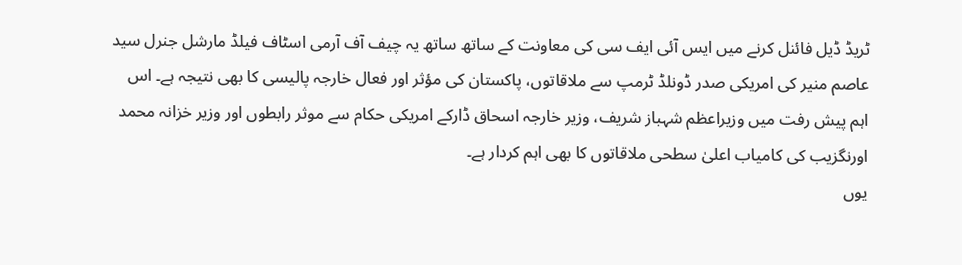ٹریڈ ڈیل فائنل کرنے میں ایس آئی ایف سی کی معاونت کے ساتھ ساتھ یہ چیف آف آرمی اسٹاف فیلڈ مارشل جنرل سید عاصم منیر کی امریکی صدر ڈونلڈ ٹرمپ سے ملاقاتوں، پاکستان کی مؤثر اور فعال خارجہ پالیسی کا بھی نتیجہ ہے۔ اس اہم پیش رفت میں وزیراعظم شہباز شریف، وزیر خارجہ اسحاق ڈارکے امریکی حکام سے موثر رابطوں اور وزیر خزانہ محمد اورنگزیب کی کامیاب اعلیٰ سطحی ملاقاتوں کا بھی اہم کردار ہے۔
یوں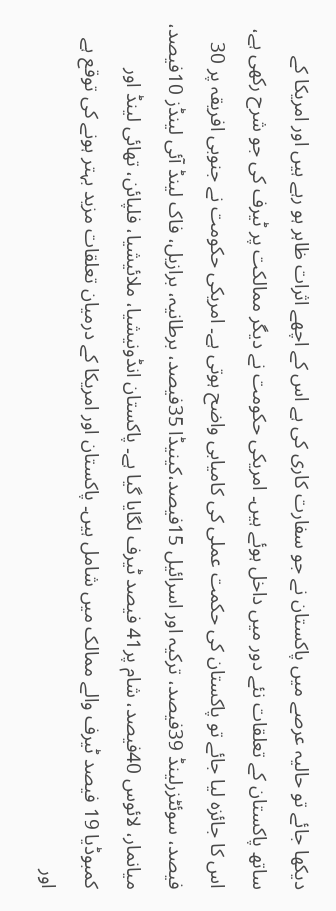دیکھا جائے تو حالیہ عرصے میں پاکستان نے جو سفارت کاری کی ہے اس کے اچھے اثرات ظاہر ہو رہے ہیں اور امریکا کے ساتھ پاکستان کے تعلقات نئے دور میں داخل ہوئے ہیں۔ امریکی حکومت نے دیگر ممالکت پر ٹیرف کی جو شرح رکھی ہے، اس کا جائزہ لیا جائے تو پاکستان کی حکمت عملی کی کامیابی واضح ہوتی ہے۔ امریکی حکومت نے جنوبی افریقہ پر 30 فیصد، سوئٹزرلینڈ 39فیصد، ترکیہ اور اسرائیل 15فیصد،کینیڈا 35فیصد، برطانیہ، برازیل، فاک لینڈ آئی لینڈز 10فیصد، میانمار، لائوس 40فیصد، شام پر41 فیصد ٹیرف لگایا گیا ہے۔ پاکستان انڈونیشیا، ملائیشیا، فلپائن، تھائی لینڈ اور کمبوڈیا 19 فیصد ٹیرف والے ممالک میں شامل ہیں۔ پاکستان اور امریکا کے درمیان تعلقات مزید بہتر ہونے کی توقع ہے اور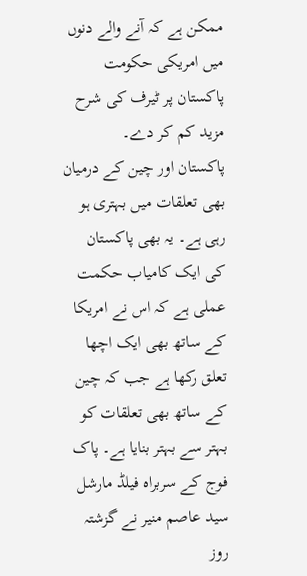ممکن ہے کہ آنے والے دنوں میں امریکی حکومت پاکستان پر ٹیرف کی شرح مزید کم کر دے۔
پاکستان اور چین کے درمیان بھی تعلقات میں بہتری ہو رہی ہے۔ یہ بھی پاکستان کی ایک کامیاب حکمت عملی ہے کہ اس نے امریکا کے ساتھ بھی ایک اچھا تعلق رکھا ہے جب کہ چین کے ساتھ بھی تعلقات کو بہتر سے بہتر بنایا ہے۔ پاک فوج کے سربراہ فیلڈ مارشل سید عاصم منیر نے گزشتہ روز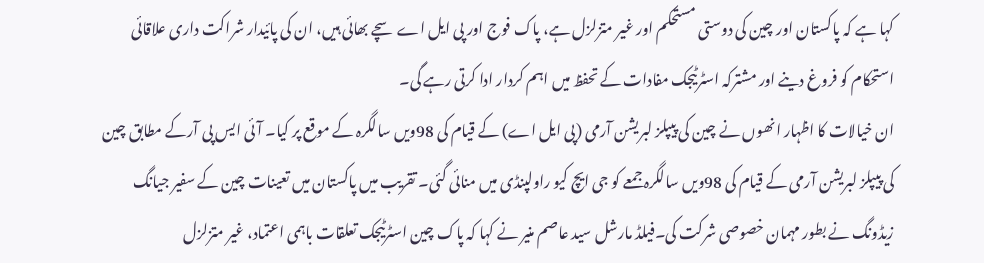کہا ہے کہ پاکستان اور چین کی دوستی مستحکم اور غیر متزلزل ہے، پاک فوج اور پی ایل اے سچے بھائی ہیں، ان کی پائیدار شراکت داری علاقائی استحکام کو فروغ دینے اور مشترکہ اسٹرٹیجک مفادات کے تحفظ میں اہم کردار ادا کرتی رہے گی۔
ان خیالات کا اظہار انھوں نے چین کی پیپلز لبریشن آرمی (پی ایل اے) کے قیام کی 98ویں سالگرہ کے موقع پر کیا۔ آئی ایس پی آرکے مطابق چین کی پیپلز لبریشن آرمی کے قیام کی 98ویں سالگرہ جمعے کو جی ایچ کیو راولپنڈی میں منائی گئی۔ تقریب میں پاکستان میں تعینات چین کے سفیر جیانگ زیڈونگ نے بطور مہمان خصوصی شرکت کی۔فیلڈ مارشل سید عاصم منیر نے کہا کہ پاک چین اسٹرٹیجک تعلقات باہمی اعتماد، غیر متزلزل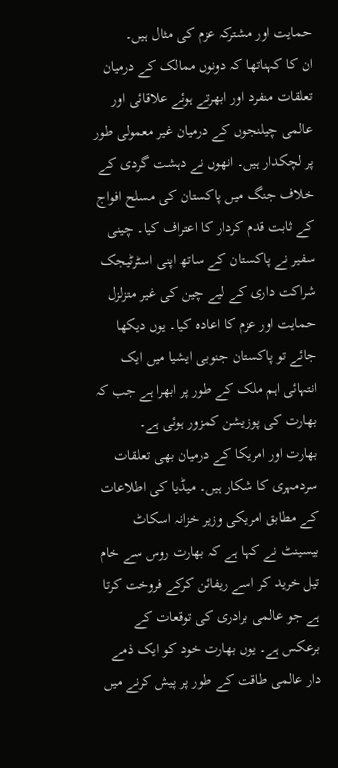حمایت اور مشترکہ عزم کی مثال ہیں۔
ان کا کہناتھا کہ دونوں ممالک کے درمیان تعلقات منفرد اور ابھرتے ہوئے علاقائی اور عالمی چیلنجوں کے درمیان غیر معمولی طور پر لچکدار ہیں۔ انھوں نے دہشت گردی کے خلاف جنگ میں پاکستان کی مسلح افواج کے ثابت قدم کردار کا اعتراف کیا۔ چینی سفیر نے پاکستان کے ساتھ اپنی اسٹرٹیجک شراکت داری کے لیے چین کی غیر متزلزل حمایت اور عزم کا اعادہ کیا۔ یوں دیکھا جائے تو پاکستان جنوبی ایشیا میں ایک انتہائی اہم ملک کے طور پر ابھرا ہے جب کہ بھارت کی پوزیشن کمزور ہوئی ہے۔
بھارت اور امریکا کے درمیان بھی تعلقات سردمہری کا شکار ہیں۔ میڈیا کی اطلاعات کے مطابق امریکی وزیر خزانہ اسکاٹ بیسینٹ نے کہا ہے کہ بھارت روس سے خام تیل خرید کر اسے ریفائن کرکے فروخت کرتا ہے جو عالمی برادری کی توقعات کے برعکس ہے۔ یوں بھارت خود کو ایک ذمے دار عالمی طاقت کے طور پر پیش کرنے میں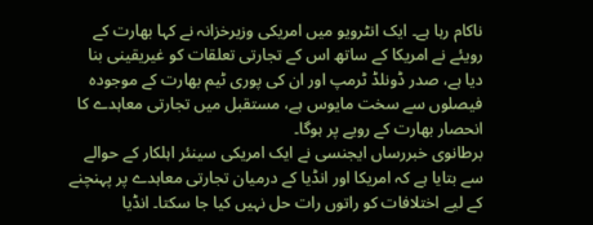ناکام رہا ہے۔ ایک انٹرویو میں امریکی وزیرخزانہ نے کہا بھارت کے رویئے نے امریکا کے ساتھ اس کے تجارتی تعلقات کو غیریقینی بنا دیا ہے، صدر ڈونلڈ ٹرمپ اور ان کی پوری ٹیم بھارت کے موجودہ فیصلوں سے سخت مایوس ہے، مستقبل میں تجارتی معاہدے کا انحصار بھارت کے رویے پر ہوگا۔
برطانوی خبررساں ایجنسی نے ایک امریکی سینئر اہلکار کے حوالے سے بتایا ہے کہ امریکا اور انڈیا کے درمیان تجارتی معاہدے پر پہنچنے کے لیے اختلافات کو راتوں رات حل نہیں کیا جا سکتا۔ انڈیا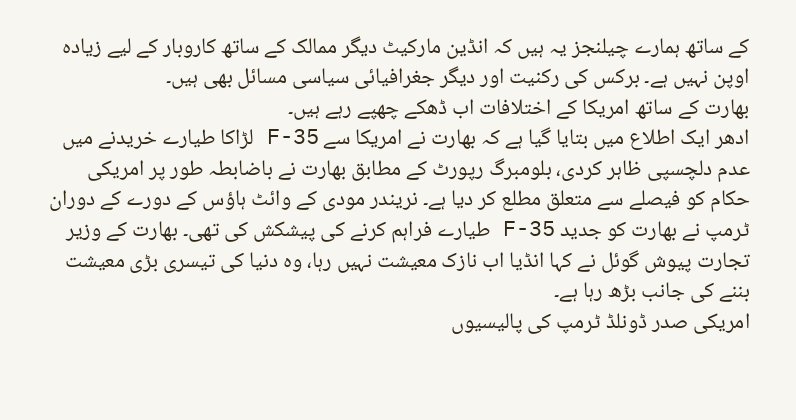کے ساتھ ہمارے چیلنجز یہ ہیں کہ انڈین مارکیٹ دیگر ممالک کے ساتھ کاروبار کے لیے زیادہ اوپن نہیں ہے۔ برکس کی رکنیت اور دیگر جغرافیائی سیاسی مسائل بھی ہیں۔
بھارت کے ساتھ امریکا کے اختلافات اب ڈھکے چھپے رہے ہیں۔
ادھر ایک اطلاع میں بتایا گیا ہے کہ بھارت نے امریکا سے F-35 لڑاکا طیارے خریدنے میں عدم دلچسپی ظاہر کردی، بلومبرگ رپورٹ کے مطابق بھارت نے باضابطہ طور پر امریکی حکام کو فیصلے سے متعلق مطلع کر دیا ہے۔ نریندر مودی کے وائٹ ہاؤس کے دورے کے دوران ٹرمپ نے بھارت کو جدید F-35 طیارے فراہم کرنے کی پیشکش کی تھی۔ بھارت کے وزیر تجارت پیوش گوئل نے کہا انڈیا اب نازک معیشت نہیں رہا، وہ دنیا کی تیسری بڑی معیشت بننے کی جانب بڑھ رہا ہے۔
امریکی صدر ڈونلڈ ٹرمپ کی پالیسیوں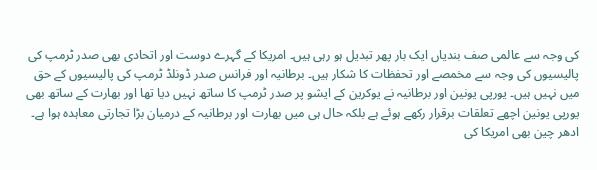کی وجہ سے عالمی صف بندیاں ایک بار پھر تبدیل ہو رہی ہیں۔ امریکا کے گہرے دوست اور اتحادی بھی صدر ٹرمپ کی پالیسیوں کی وجہ سے مخمصے اور تحفظات کا شکار ہیں۔ برطانیہ اور فرانس صدر ڈونلڈ ٹرمپ کی پالیسیوں کے حق میں نہیں ہیں۔ یورپی یونین اور برطانیہ نے یوکرین کے ایشو پر صدر ٹرمپ کا ساتھ نہیں دیا تھا اور بھارت کے ساتھ بھی یورپی یونین اچھے تعلقات برقرار رکھے ہوئے ہے بلکہ حال ہی میں بھارت اور برطانیہ کے درمیان بڑا تجارتی معاہدہ ہوا ہے۔
ادھر چین بھی امریکا کی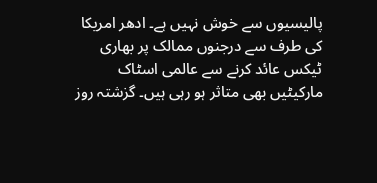پالیسیوں سے خوش نہیں ہے۔ ادھر امریکا کی طرف سے درجنوں ممالک پر بھاری ٹیکس عائد کرنے سے عالمی اسٹاک مارکیٹیں بھی متاثر ہو رہی ہیں۔ گزشتہ روز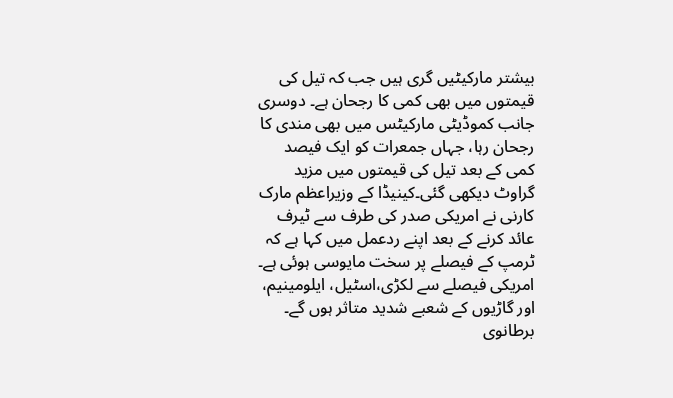بیشتر مارکیٹیں گری ہیں جب کہ تیل کی قیمتوں میں بھی کمی کا رجحان ہے۔ دوسری جانب کموڈیٹی مارکیٹس میں بھی مندی کا رجحان رہا، جہاں جمعرات کو ایک فیصد کمی کے بعد تیل کی قیمتوں میں مزید گراوٹ دیکھی گئی۔کینیڈا کے وزیراعظم مارک کارنی نے امریکی صدر کی طرف سے ٹیرف عائد کرنے کے بعد اپنے ردعمل میں کہا ہے کہ ٹرمپ کے فیصلے پر سخت مایوسی ہوئی ہے۔
امریکی فیصلے سے لکڑی،اسٹیل، ایلومینیم، اور گاڑیوں کے شعبے شدید متاثر ہوں گے۔ برطانوی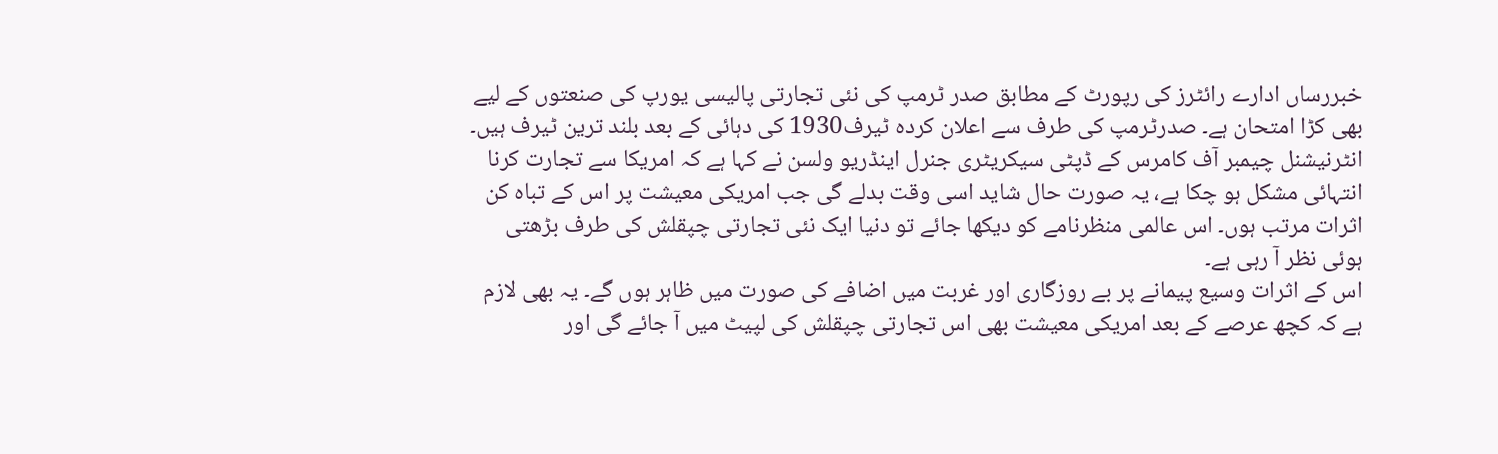خبررساں ادارے رائٹرز کی رپورٹ کے مطابق صدر ٹرمپ کی نئی تجارتی پالیسی یورپ کی صنعتوں کے لیے بھی کڑا امتحان ہے۔ صدرٹرمپ کی طرف سے اعلان کردہ ٹیرف1930 کی دہائی کے بعد بلند ترین ٹیرف ہیں۔ انٹرنیشنل چیمبر آف کامرس کے ڈپٹی سیکریٹری جنرل اینڈریو ولسن نے کہا ہے کہ امریکا سے تجارت کرنا انتہائی مشکل ہو چکا ہے، یہ صورت حال شاید اسی وقت بدلے گی جب امریکی معیشت پر اس کے تباہ کن اثرات مرتب ہوں۔ اس عالمی منظرنامے کو دیکھا جائے تو دنیا ایک نئی تجارتی چپقلش کی طرف بڑھتی ہوئی نظر آ رہی ہے۔
اس کے اثرات وسیع پیمانے پر بے روزگاری اور غربت میں اضافے کی صورت میں ظاہر ہوں گے۔ یہ بھی لازم ہے کہ کچھ عرصے کے بعد امریکی معیشت بھی اس تجارتی چپقلش کی لپیٹ میں آ جائے گی اور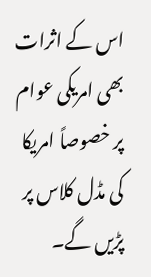اس کے اثرات بھی امریکی عوام پر خصوصاً امریکا کی مڈل کلاس پر پڑیں گے۔